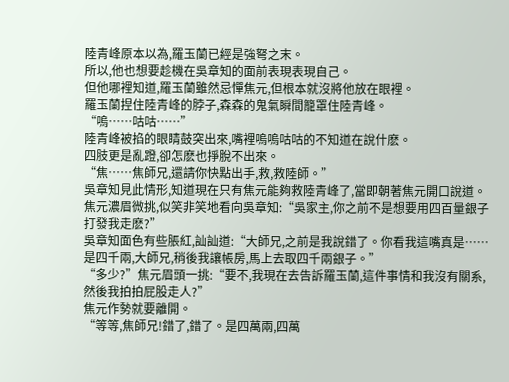陸青峰原本以為,羅玉蘭已經是強弩之末。
所以,他也想要趁機在吳章知的面前表現表現自己。
但他哪裡知道,羅玉蘭雖然忌憚焦元,但根本就沒將他放在眼裡。
羅玉蘭捏住陸青峰的脖子,森森的鬼氣瞬間籠罩住陸青峰。
“嗚……咕咕……”
陸青峰被掐的眼睛鼓突出來,嘴裡嗚嗚咕咕的不知道在說什麽。
四肢更是亂蹬,卻怎麽也掙脫不出來。
“焦……焦師兄,還請你快點出手,救,救陸師。”
吳章知見此情形,知道現在只有焦元能夠救陸青峰了,當即朝著焦元開口說道。
焦元濃眉微挑,似笑非笑地看向吳章知:“吳家主,你之前不是想要用四百量銀子打發我走麽?”
吳章知面色有些脹紅,訕訕道:“大師兄,之前是我說錯了。你看我這嘴真是……是四千兩,大師兄,稍後我讓帳房,馬上去取四千兩銀子。”
“多少?”焦元眉頭一挑:“要不,我現在去告訴羅玉蘭,這件事情和我沒有關系,然後我拍拍屁股走人?”
焦元作勢就要離開。
“等等,焦師兄!錯了,錯了。是四萬兩,四萬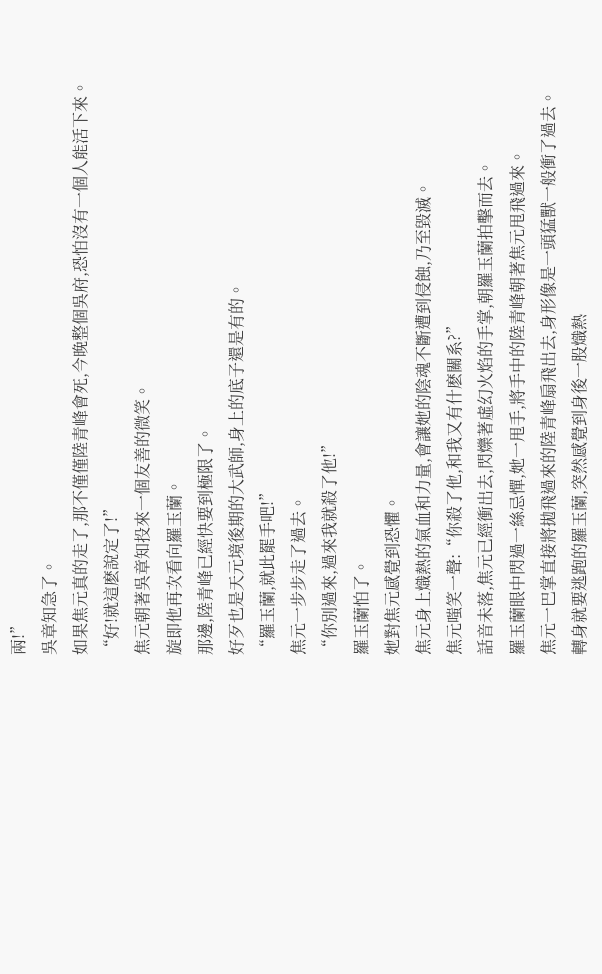兩!”
吳章知急了。
如果焦元真的走了,那不僅僅陸青峰會死,今晚整個吳府,恐怕沒有一個人能活下來。
“好!就這麽說定了!”
焦元朝著吳章知投來一個友善的微笑。
旋即他再次看向羅玉蘭。
那邊,陸青峰已經快要到極限了。
好歹也是天元境後期的大武師,身上的底子還是有的。
“羅玉蘭,就此罷手吧!”
焦元一步步走了過去。
“你別過來,過來我就殺了他!”
羅玉蘭怕了。
她對焦元感覺到恐懼。
焦元身上熾熱的氣血和力量,會讓她的陰魂不斷遭到侵蝕,乃至毀滅。
焦元嗤笑一聲:“你殺了他,和我又有什麽關系?”
話音未落,焦元已經衝出去,閃爍著虛幻火焰的手掌,朝羅玉蘭拍擊而去。
羅玉蘭眼中閃過一絲忌憚,她一甩手,將手中的陸青峰朝著焦元甩飛過來。
焦元一巴掌直接將拋飛過來的陸青峰扇飛出去,身形像是一頭猛獸一般衝了過去。
轉身就要逃跑的羅玉蘭,突然感覺到身後一股熾熱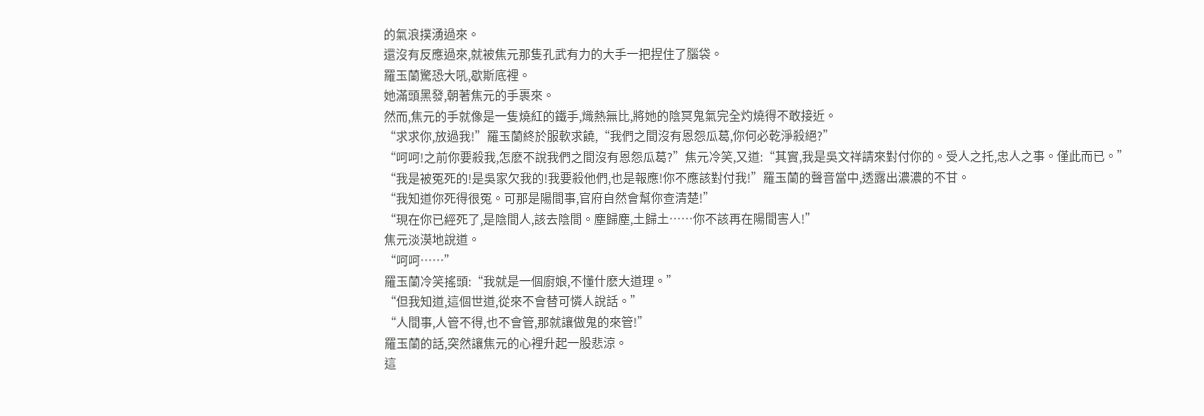的氣浪撲湧過來。
還沒有反應過來,就被焦元那隻孔武有力的大手一把捏住了腦袋。
羅玉蘭驚恐大吼,歇斯底裡。
她滿頭黑發,朝著焦元的手裹來。
然而,焦元的手就像是一隻燒紅的鐵手,熾熱無比,將她的陰冥鬼氣完全灼燒得不敢接近。
“求求你,放過我!”羅玉蘭終於服軟求饒,“我們之間沒有恩怨瓜葛,你何必乾淨殺絕?”
“呵呵!之前你要殺我,怎麽不說我們之間沒有恩怨瓜葛?”焦元冷笑,又道:“其實,我是吳文祥請來對付你的。受人之托,忠人之事。僅此而已。”
“我是被冤死的!是吳家欠我的!我要殺他們,也是報應!你不應該對付我!”羅玉蘭的聲音當中,透露出濃濃的不甘。
“我知道你死得很冤。可那是陽間事,官府自然會幫你查清楚!”
“現在你已經死了,是陰間人,該去陰間。塵歸塵,土歸土……你不該再在陽間害人!”
焦元淡漠地說道。
“呵呵……”
羅玉蘭冷笑搖頭:“我就是一個廚娘,不懂什麽大道理。”
“但我知道,這個世道,從來不會替可憐人說話。”
“人間事,人管不得,也不會管,那就讓做鬼的來管!”
羅玉蘭的話,突然讓焦元的心裡升起一股悲涼。
這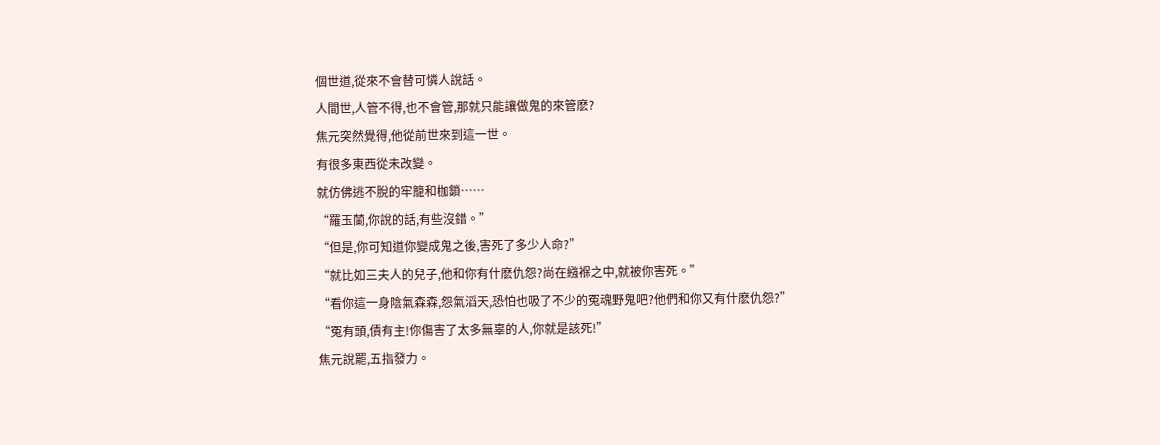個世道,從來不會替可憐人說話。
人間世,人管不得,也不會管,那就只能讓做鬼的來管麽?
焦元突然覺得,他從前世來到這一世。
有很多東西從未改變。
就仿佛逃不脫的牢籠和枷鎖……
“羅玉蘭,你說的話,有些沒錯。”
“但是,你可知道你變成鬼之後,害死了多少人命?”
“就比如三夫人的兒子,他和你有什麽仇怨?尚在繈褓之中,就被你害死。”
“看你這一身陰氣森森,怨氣滔天,恐怕也吸了不少的冤魂野鬼吧?他們和你又有什麽仇怨?”
“冤有頭,債有主!你傷害了太多無辜的人,你就是該死!”
焦元說罷,五指發力。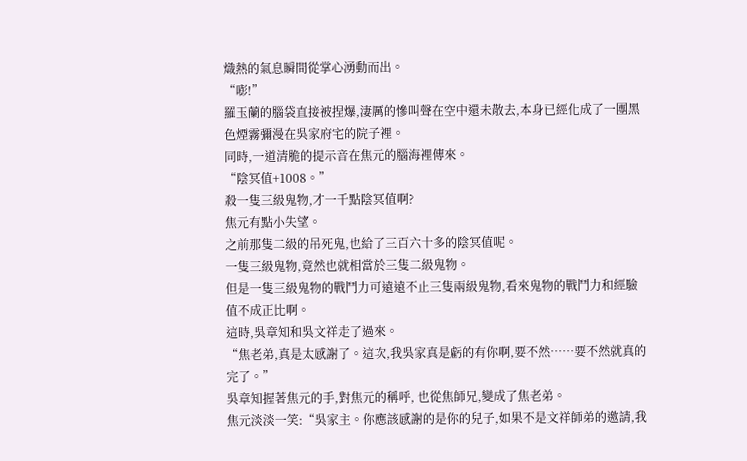熾熱的氣息瞬間從掌心湧動而出。
“嘭!”
羅玉蘭的腦袋直接被捏爆,淒厲的慘叫聲在空中還未散去,本身已經化成了一團黑色煙霧彌漫在吳家府宅的院子裡。
同時,一道清脆的提示音在焦元的腦海裡傳來。
“陰冥值+1008。”
殺一隻三級鬼物,才一千點陰冥值啊?
焦元有點小失望。
之前那隻二級的吊死鬼,也給了三百六十多的陰冥值呢。
一隻三級鬼物,竟然也就相當於三隻二級鬼物。
但是一隻三級鬼物的戰鬥力可遠遠不止三隻兩級鬼物,看來鬼物的戰鬥力和經驗值不成正比啊。
這時,吳章知和吳文祥走了過來。
“焦老弟,真是太感謝了。這次,我吳家真是虧的有你啊,要不然……要不然就真的完了。”
吳章知握著焦元的手,對焦元的稱呼, 也從焦師兄,變成了焦老弟。
焦元淡淡一笑:“吳家主。你應該感謝的是你的兒子,如果不是文祥師弟的邀請,我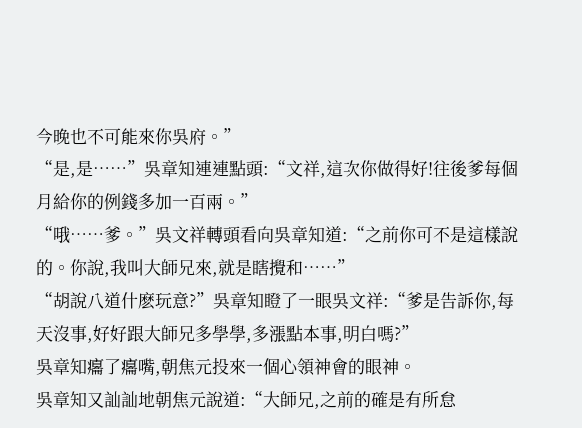今晚也不可能來你吳府。”
“是,是……”吳章知連連點頭:“文祥,這次你做得好!往後爹每個月給你的例錢多加一百兩。”
“哦……爹。”吳文祥轉頭看向吳章知道:“之前你可不是這樣說的。你說,我叫大師兄來,就是瞎攪和……”
“胡說八道什麽玩意?”吳章知瞪了一眼吳文祥:“爹是告訴你,每天沒事,好好跟大師兄多學學,多漲點本事,明白嗎?”
吳章知癟了癟嘴,朝焦元投來一個心領神會的眼神。
吳章知又訕訕地朝焦元說道:“大師兄,之前的確是有所怠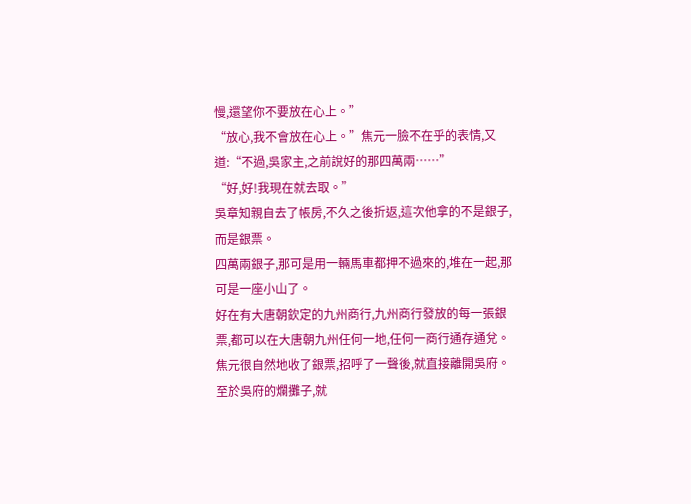慢,還望你不要放在心上。”
“放心,我不會放在心上。”焦元一臉不在乎的表情,又道:“不過,吳家主,之前說好的那四萬兩……”
“好,好!我現在就去取。”
吳章知親自去了帳房,不久之後折返,這次他拿的不是銀子,而是銀票。
四萬兩銀子,那可是用一輛馬車都押不過來的,堆在一起,那可是一座小山了。
好在有大唐朝欽定的九州商行,九州商行發放的每一張銀票,都可以在大唐朝九州任何一地,任何一商行通存通兌。
焦元很自然地收了銀票,招呼了一聲後,就直接離開吳府。
至於吳府的爛攤子,就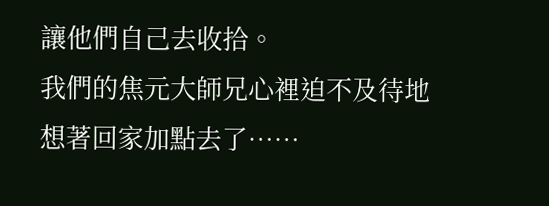讓他們自己去收拾。
我們的焦元大師兄心裡迫不及待地想著回家加點去了……